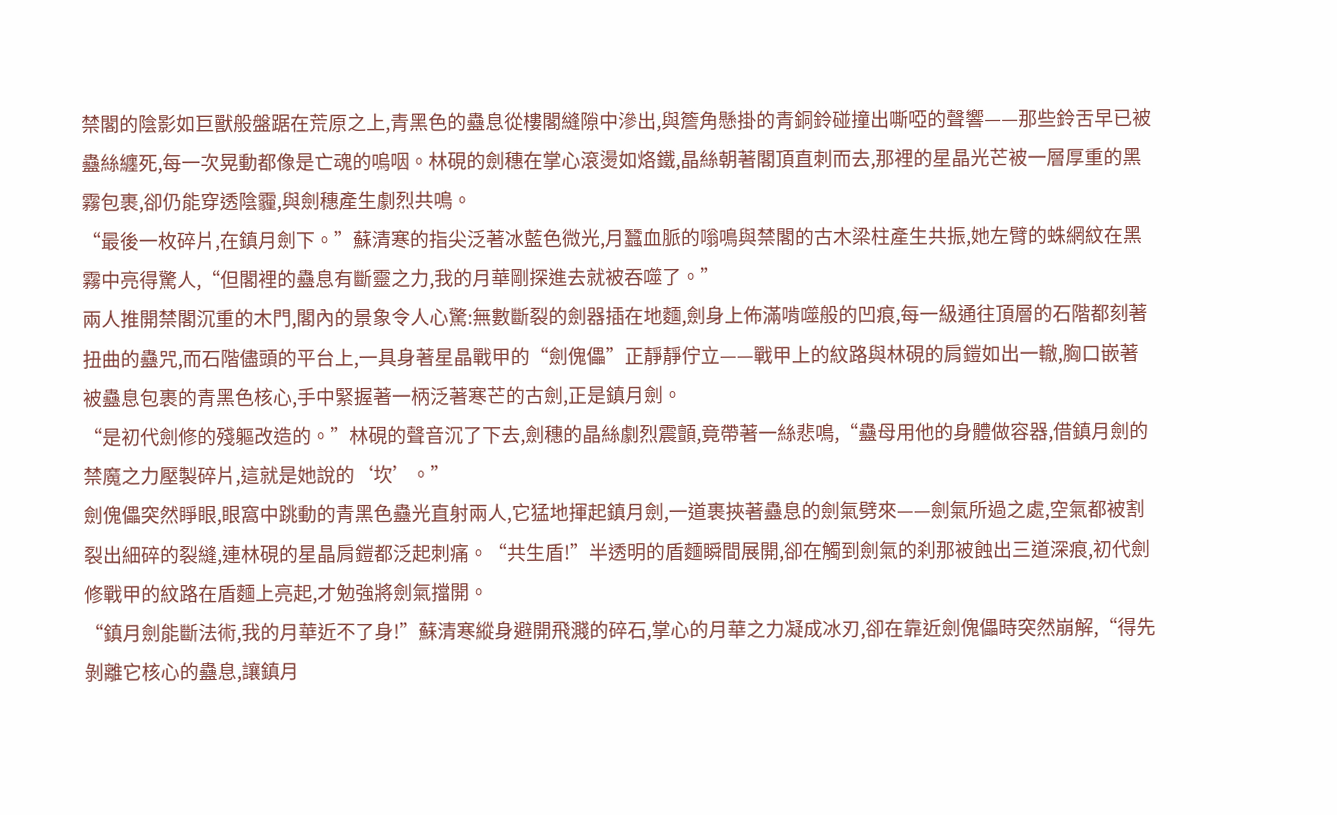禁閣的陰影如巨獸般盤踞在荒原之上,青黑色的蠱息從樓閣縫隙中滲出,與簷角懸掛的青銅鈴碰撞出嘶啞的聲響——那些鈴舌早已被蠱絲纏死,每一次晃動都像是亡魂的嗚咽。林硯的劍穗在掌心滾燙如烙鐵,晶絲朝著閣頂直刺而去,那裡的星晶光芒被一層厚重的黑霧包裹,卻仍能穿透陰霾,與劍穗產生劇烈共鳴。
“最後一枚碎片,在鎮月劍下。”蘇清寒的指尖泛著冰藍色微光,月蠶血脈的嗡鳴與禁閣的古木梁柱產生共振,她左臂的蛛網紋在黑霧中亮得驚人,“但閣裡的蠱息有斷靈之力,我的月華剛探進去就被吞噬了。”
兩人推開禁閣沉重的木門,閣內的景象令人心驚:無數斷裂的劍器插在地麵,劍身上佈滿啃噬般的凹痕,每一級通往頂層的石階都刻著扭曲的蠱咒,而石階儘頭的平台上,一具身著星晶戰甲的“劍傀儡”正靜靜佇立——戰甲上的紋路與林硯的肩鎧如出一轍,胸口嵌著被蠱息包裹的青黑色核心,手中緊握著一柄泛著寒芒的古劍,正是鎮月劍。
“是初代劍修的殘軀改造的。”林硯的聲音沉了下去,劍穗的晶絲劇烈震顫,竟帶著一絲悲鳴,“蠱母用他的身體做容器,借鎮月劍的禁魔之力壓製碎片,這就是她說的‘坎’。”
劍傀儡突然睜眼,眼窩中跳動的青黑色蠱光直射兩人,它猛地揮起鎮月劍,一道裹挾著蠱息的劍氣劈來——劍氣所過之處,空氣都被割裂出細碎的裂縫,連林硯的星晶肩鎧都泛起刺痛。“共生盾!”半透明的盾麵瞬間展開,卻在觸到劍氣的刹那被蝕出三道深痕,初代劍修戰甲的紋路在盾麵上亮起,才勉強將劍氣擋開。
“鎮月劍能斷法術,我的月華近不了身!”蘇清寒縱身避開飛濺的碎石,掌心的月華之力凝成冰刃,卻在靠近劍傀儡時突然崩解,“得先剝離它核心的蠱息,讓鎮月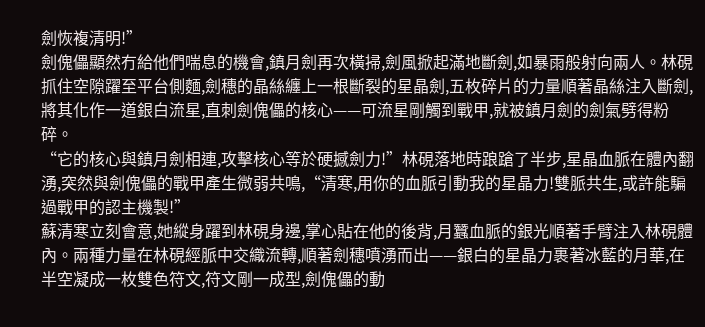劍恢複清明!”
劍傀儡顯然冇給他們喘息的機會,鎮月劍再次橫掃,劍風掀起滿地斷劍,如暴雨般射向兩人。林硯抓住空隙躍至平台側麵,劍穗的晶絲纏上一根斷裂的星晶劍,五枚碎片的力量順著晶絲注入斷劍,將其化作一道銀白流星,直刺劍傀儡的核心——可流星剛觸到戰甲,就被鎮月劍的劍氣劈得粉碎。
“它的核心與鎮月劍相連,攻擊核心等於硬撼劍力!”林硯落地時踉蹌了半步,星晶血脈在體內翻湧,突然與劍傀儡的戰甲產生微弱共鳴,“清寒,用你的血脈引動我的星晶力!雙脈共生,或許能騙過戰甲的認主機製!”
蘇清寒立刻會意,她縱身躍到林硯身邊,掌心貼在他的後背,月蠶血脈的銀光順著手臂注入林硯體內。兩種力量在林硯經脈中交織流轉,順著劍穗噴湧而出——銀白的星晶力裹著冰藍的月華,在半空凝成一枚雙色符文,符文剛一成型,劍傀儡的動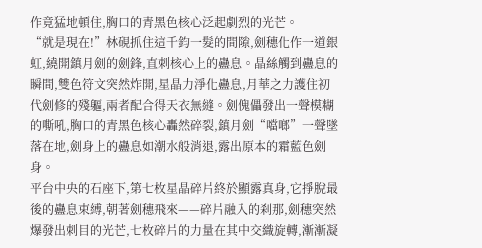作竟猛地頓住,胸口的青黑色核心泛起劇烈的光芒。
“就是現在!”林硯抓住這千鈞一髮的間隙,劍穗化作一道銀虹,繞開鎮月劍的劍鋒,直刺核心上的蠱息。晶絲觸到蠱息的瞬間,雙色符文突然炸開,星晶力淨化蠱息,月華之力護住初代劍修的殘軀,兩者配合得天衣無縫。劍傀儡發出一聲模糊的嘶吼,胸口的青黑色核心轟然碎裂,鎮月劍“噹啷”一聲墜落在地,劍身上的蠱息如潮水般消退,露出原本的霜藍色劍身。
平台中央的石座下,第七枚星晶碎片終於顯露真身,它掙脫最後的蠱息束縛,朝著劍穗飛來——碎片融入的刹那,劍穗突然爆發出刺目的光芒,七枚碎片的力量在其中交織旋轉,漸漸凝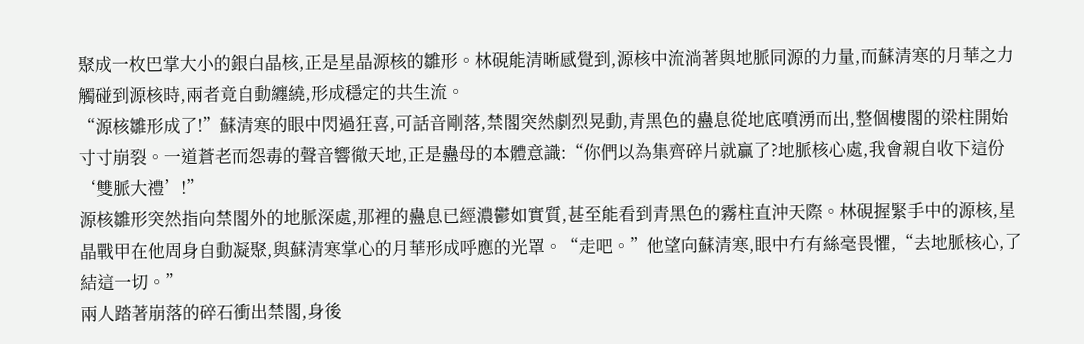聚成一枚巴掌大小的銀白晶核,正是星晶源核的雛形。林硯能清晰感覺到,源核中流淌著與地脈同源的力量,而蘇清寒的月華之力觸碰到源核時,兩者竟自動纏繞,形成穩定的共生流。
“源核雛形成了!”蘇清寒的眼中閃過狂喜,可話音剛落,禁閣突然劇烈晃動,青黑色的蠱息從地底噴湧而出,整個樓閣的梁柱開始寸寸崩裂。一道蒼老而怨毒的聲音響徹天地,正是蠱母的本體意識:“你們以為集齊碎片就贏了?地脈核心處,我會親自收下這份‘雙脈大禮’!”
源核雛形突然指向禁閣外的地脈深處,那裡的蠱息已經濃鬱如實質,甚至能看到青黑色的霧柱直沖天際。林硯握緊手中的源核,星晶戰甲在他周身自動凝聚,與蘇清寒掌心的月華形成呼應的光罩。“走吧。”他望向蘇清寒,眼中冇有絲毫畏懼,“去地脈核心,了結這一切。”
兩人踏著崩落的碎石衝出禁閣,身後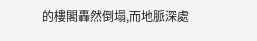的樓閣轟然倒塌,而地脈深處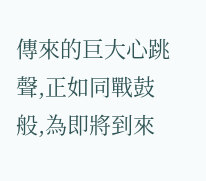傳來的巨大心跳聲,正如同戰鼓般,為即將到來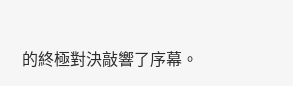的終極對決敲響了序幕。